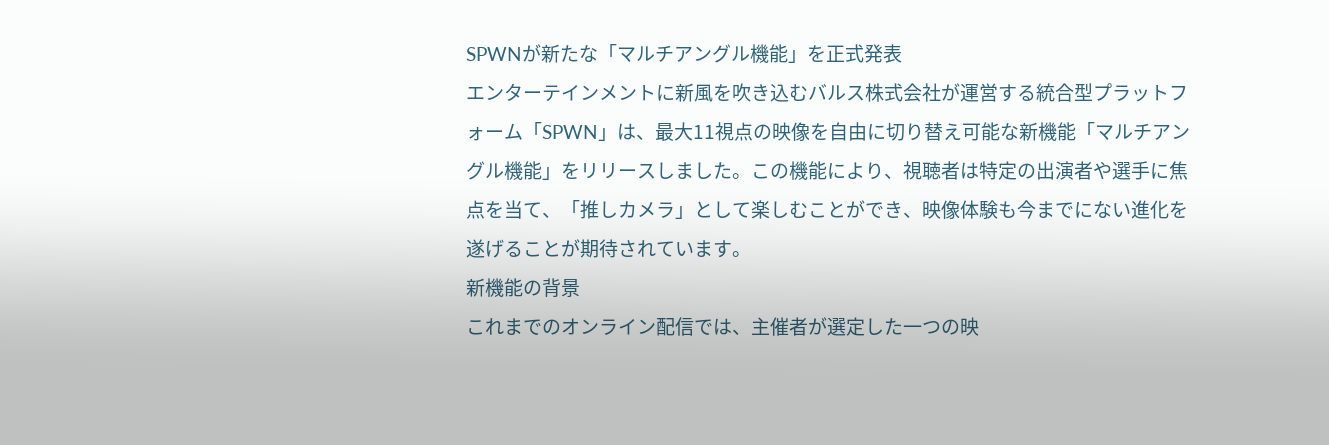SPWNが新たな「マルチアングル機能」を正式発表
エンターテインメントに新風を吹き込むバルス株式会社が運営する統合型プラットフォーム「SPWN」は、最大11視点の映像を自由に切り替え可能な新機能「マルチアングル機能」をリリースしました。この機能により、視聴者は特定の出演者や選手に焦点を当て、「推しカメラ」として楽しむことができ、映像体験も今までにない進化を遂げることが期待されています。
新機能の背景
これまでのオンライン配信では、主催者が選定した一つの映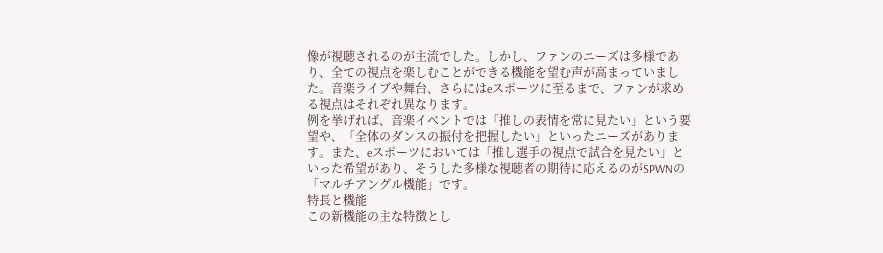像が視聴されるのが主流でした。しかし、ファンのニーズは多様であり、全ての視点を楽しむことができる機能を望む声が高まっていました。音楽ライブや舞台、さらにはeスポーツに至るまで、ファンが求める視点はそれぞれ異なります。
例を挙げれば、音楽イベントでは「推しの表情を常に見たい」という要望や、「全体のダンスの振付を把握したい」といったニーズがあります。また、eスポーツにおいては「推し選手の視点で試合を見たい」といった希望があり、そうした多様な視聴者の期待に応えるのがSPWNの「マルチアングル機能」です。
特長と機能
この新機能の主な特徴とし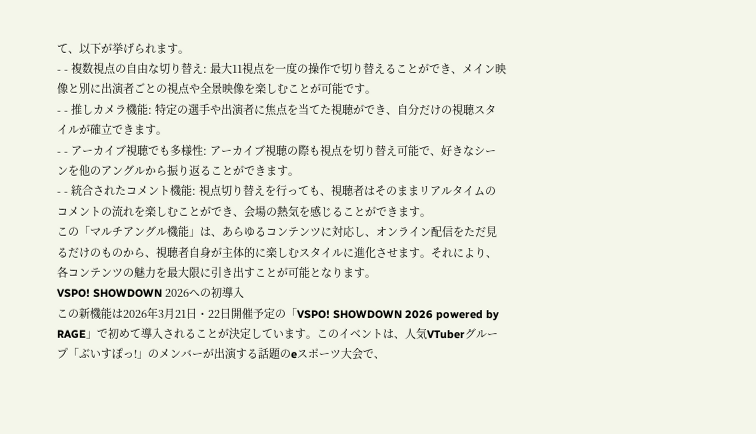て、以下が挙げられます。
- - 複数視点の自由な切り替え: 最大11視点を一度の操作で切り替えることができ、メイン映像と別に出演者ごとの視点や全景映像を楽しむことが可能です。
- - 推しカメラ機能: 特定の選手や出演者に焦点を当てた視聴ができ、自分だけの視聴スタイルが確立できます。
- - アーカイブ視聴でも多様性: アーカイブ視聴の際も視点を切り替え可能で、好きなシーンを他のアングルから振り返ることができます。
- - 統合されたコメント機能: 視点切り替えを行っても、視聴者はそのままリアルタイムのコメントの流れを楽しむことができ、会場の熱気を感じることができます。
この「マルチアングル機能」は、あらゆるコンテンツに対応し、オンライン配信をただ見るだけのものから、視聴者自身が主体的に楽しむスタイルに進化させます。それにより、各コンテンツの魅力を最大限に引き出すことが可能となります。
VSPO! SHOWDOWN 2026への初導入
この新機能は2026年3月21日・22日開催予定の「VSPO! SHOWDOWN 2026 powered by RAGE」で初めて導入されることが決定しています。このイベントは、人気VTuberグループ「ぶいすぽっ!」のメンバーが出演する話題のeスポーツ大会で、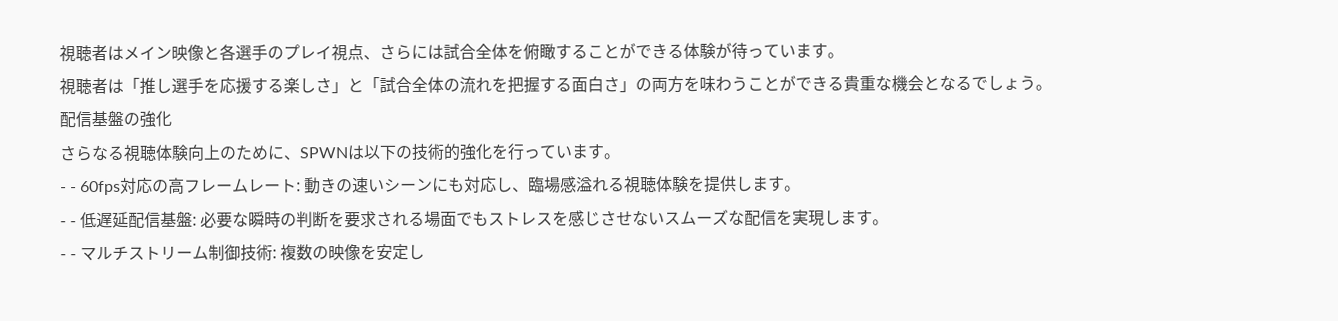視聴者はメイン映像と各選手のプレイ視点、さらには試合全体を俯瞰することができる体験が待っています。
視聴者は「推し選手を応援する楽しさ」と「試合全体の流れを把握する面白さ」の両方を味わうことができる貴重な機会となるでしょう。
配信基盤の強化
さらなる視聴体験向上のために、SPWNは以下の技術的強化を行っています。
- - 60fps対応の高フレームレート: 動きの速いシーンにも対応し、臨場感溢れる視聴体験を提供します。
- - 低遅延配信基盤: 必要な瞬時の判断を要求される場面でもストレスを感じさせないスムーズな配信を実現します。
- - マルチストリーム制御技術: 複数の映像を安定し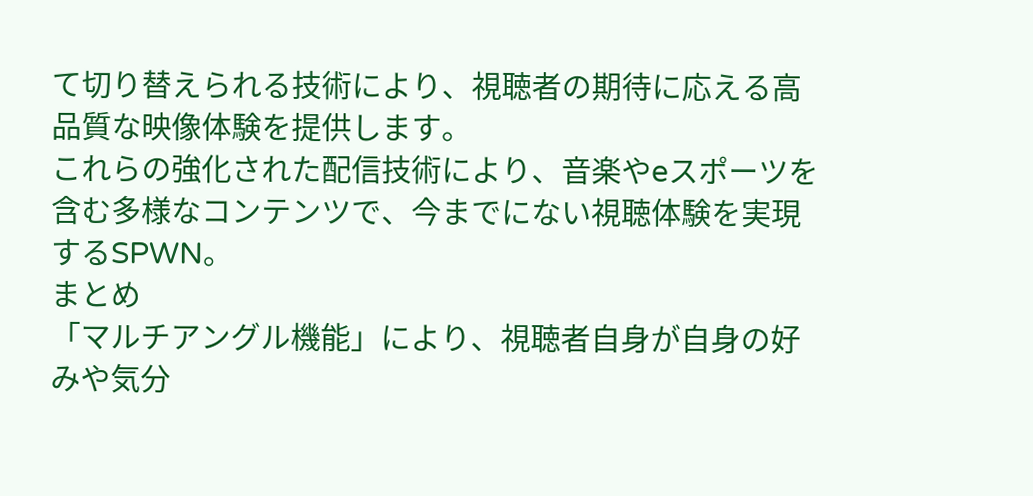て切り替えられる技術により、視聴者の期待に応える高品質な映像体験を提供します。
これらの強化された配信技術により、音楽やeスポーツを含む多様なコンテンツで、今までにない視聴体験を実現するSPWN。
まとめ
「マルチアングル機能」により、視聴者自身が自身の好みや気分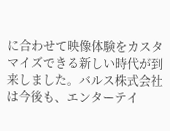に合わせて映像体験をカスタマイズできる新しい時代が到来しました。バルス株式会社は今後も、エンターテイ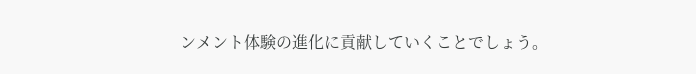ンメント体験の進化に貢献していくことでしょう。